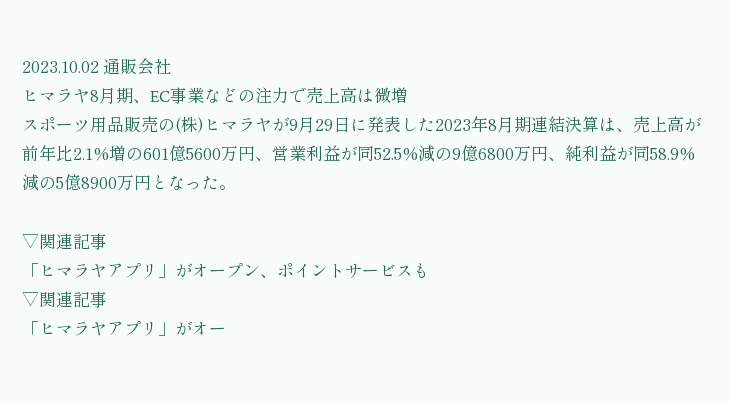2023.10.02 通販会社
ヒマラヤ8月期、EC事業などの注力で売上高は微増
スポーツ用品販売の(株)ヒマラヤが9月29日に発表した2023年8月期連結決算は、売上高が前年比2.1%増の601億5600万円、営業利益が同52.5%減の9億6800万円、純利益が同58.9%減の5億8900万円となった。

▽関連記事
「ヒマラヤアプリ」がオープン、ポイントサービスも
▽関連記事
「ヒマラヤアプリ」がオー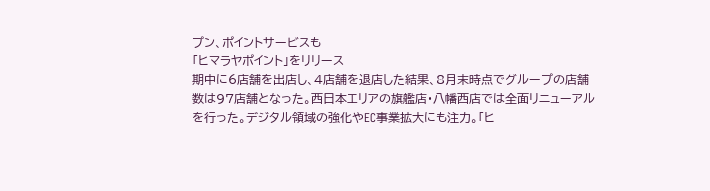プン、ポイントサービスも
「ヒマラヤポイント」をリリース
期中に6店舗を出店し、4店舗を退店した結果、8月末時点でグループの店舗数は97店舗となった。西日本エリアの旗艦店・八幡西店では全面リニューアルを行った。デジタル領域の強化やEC事業拡大にも注力。「ヒ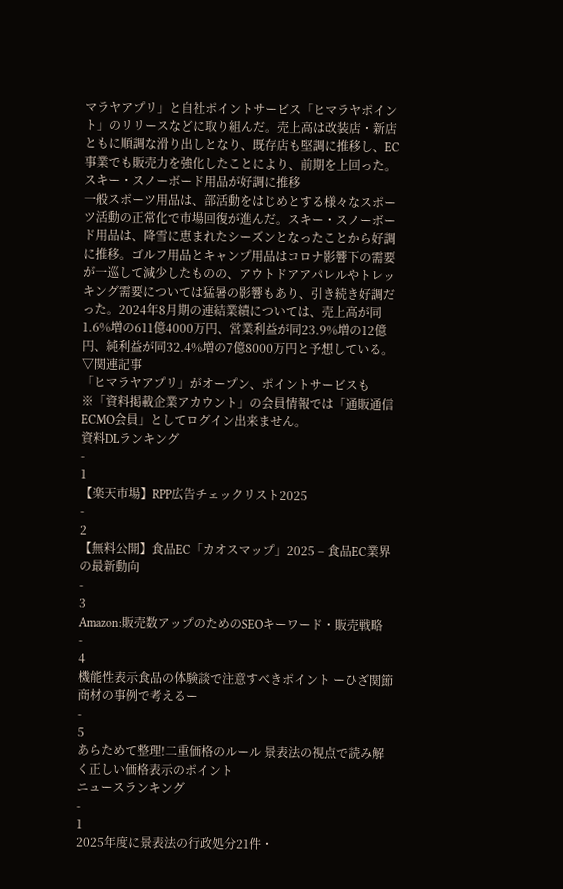マラヤアプリ」と自社ポイントサービス「ヒマラヤポイント」のリリースなどに取り組んだ。売上高は改装店・新店ともに順調な滑り出しとなり、既存店も堅調に推移し、EC事業でも販売力を強化したことにより、前期を上回った。
スキー・スノーボード用品が好調に推移
一般スポーツ用品は、部活動をはじめとする様々なスポーツ活動の正常化で市場回復が進んだ。スキー・スノーボード用品は、降雪に恵まれたシーズンとなったことから好調に推移。ゴルフ用品とキャンプ用品はコロナ影響下の需要が一巡して減少したものの、アウトドアアパレルやトレッキング需要については猛暑の影響もあり、引き続き好調だった。2024年8月期の連結業績については、売上高が同1.6%増の611億4000万円、営業利益が同23.9%増の12億円、純利益が同32.4%増の7億8000万円と予想している。
▽関連記事
「ヒマラヤアプリ」がオープン、ポイントサービスも
※「資料掲載企業アカウント」の会員情報では「通販通信ECMO会員」としてログイン出来ません。
資料DLランキング
-
1
【楽天市場】RPP広告チェックリスト2025
-
2
【無料公開】食品EC「カオスマップ」2025 – 食品EC業界の最新動向
-
3
Amazon:販売数アップのためのSEOキーワード・販売戦略
-
4
機能性表示食品の体験談で注意すべきポイント ーひざ関節商材の事例で考えるー
-
5
あらためて整理!二重価格のルール 景表法の視点で読み解く正しい価格表示のポイント
ニュースランキング
-
1
2025年度に景表法の行政処分21件・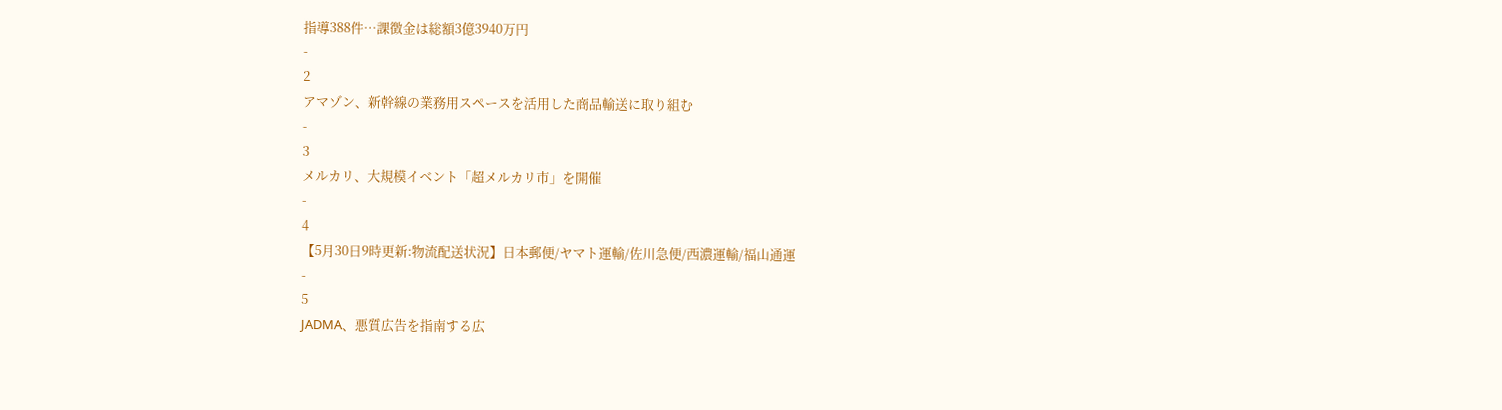指導388件…課徴金は総額3億3940万円
-
2
アマゾン、新幹線の業務用スペースを活用した商品輸送に取り組む
-
3
メルカリ、大規模イベント「超メルカリ市」を開催
-
4
【5月30日9時更新:物流配送状況】日本郵便/ヤマト運輸/佐川急便/西濃運輸/福山通運
-
5
JADMA、悪質広告を指南する広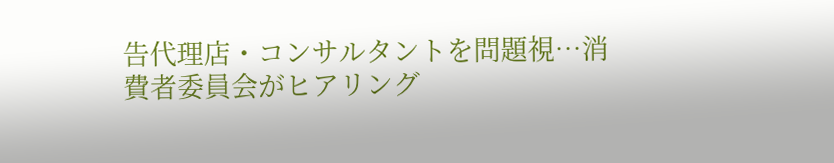告代理店・コンサルタントを問題視…消費者委員会がヒアリング